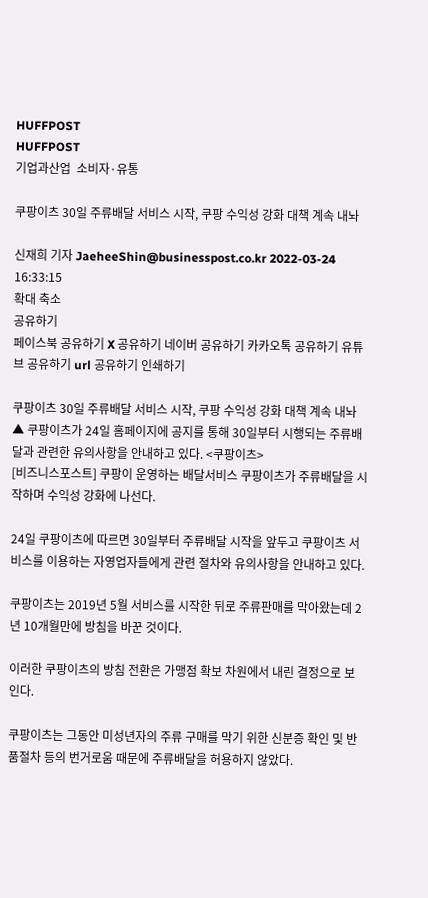HUFFPOST
HUFFPOST
기업과산업  소비자·유통

쿠팡이츠 30일 주류배달 서비스 시작, 쿠팡 수익성 강화 대책 계속 내놔

신재희 기자 JaeheeShin@businesspost.co.kr 2022-03-24 16:33:15
확대 축소
공유하기
페이스북 공유하기 X 공유하기 네이버 공유하기 카카오톡 공유하기 유튜브 공유하기 url 공유하기 인쇄하기

쿠팡이츠 30일 주류배달 서비스 시작, 쿠팡 수익성 강화 대책 계속 내놔
▲ 쿠팡이츠가 24일 홈페이지에 공지를 통해 30일부터 시행되는 주류배달과 관련한 유의사항을 안내하고 있다. <쿠팡이츠>
[비즈니스포스트] 쿠팡이 운영하는 배달서비스 쿠팡이츠가 주류배달을 시작하며 수익성 강화에 나선다.

24일 쿠팡이츠에 따르면 30일부터 주류배달 시작을 앞두고 쿠팡이츠 서비스를 이용하는 자영업자들에게 관련 절차와 유의사항을 안내하고 있다.

쿠팡이츠는 2019년 5월 서비스를 시작한 뒤로 주류판매를 막아왔는데 2년 10개월만에 방침을 바꾼 것이다.

이러한 쿠팡이츠의 방침 전환은 가맹점 확보 차원에서 내린 결정으로 보인다.

쿠팡이츠는 그동안 미성년자의 주류 구매를 막기 위한 신분증 확인 및 반품절차 등의 번거로움 때문에 주류배달을 허용하지 않았다.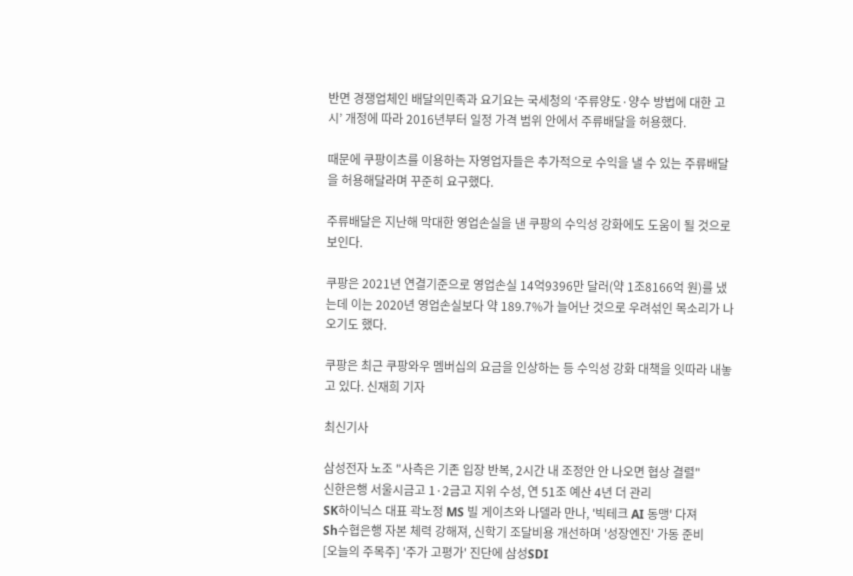반면 경쟁업체인 배달의민족과 요기요는 국세청의 ‘주류양도·양수 방법에 대한 고시’ 개정에 따라 2016년부터 일정 가격 범위 안에서 주류배달을 허용했다.

때문에 쿠팡이츠를 이용하는 자영업자들은 추가적으로 수익을 낼 수 있는 주류배달을 허용해달라며 꾸준히 요구했다.

주류배달은 지난해 막대한 영업손실을 낸 쿠팡의 수익성 강화에도 도움이 될 것으로 보인다.

쿠팡은 2021년 연결기준으로 영업손실 14억9396만 달러(약 1조8166억 원)를 냈는데 이는 2020년 영업손실보다 약 189.7%가 늘어난 것으로 우려섞인 목소리가 나오기도 했다.

쿠팡은 최근 쿠팡와우 멤버십의 요금을 인상하는 등 수익성 강화 대책을 잇따라 내놓고 있다. 신재희 기자

최신기사

삼성전자 노조 "사측은 기존 입장 반복, 2시간 내 조정안 안 나오면 협상 결렬"
신한은행 서울시금고 1·2금고 지위 수성, 연 51조 예산 4년 더 관리
SK하이닉스 대표 곽노정 MS 빌 게이츠와 나델라 만나, '빅테크 AI 동맹' 다져
Sh수협은행 자본 체력 강해져, 신학기 조달비용 개선하며 '성장엔진' 가동 준비
[오늘의 주목주] '주가 고평가' 진단에 삼성SDI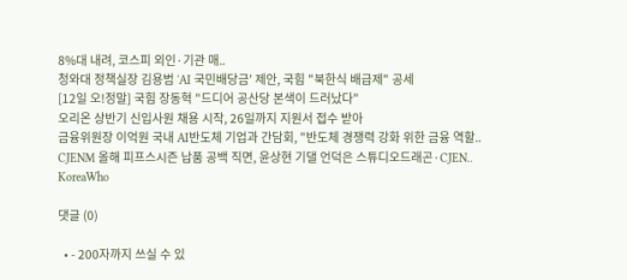8%대 내려, 코스피 외인·기관 매..
청와대 정책실장 김용범 'AI 국민배당금' 제안, 국힘 "북한식 배급제" 공세
[12일 오!정말] 국힘 장동혁 "드디어 공산당 본색이 드러났다"
오리온 상반기 신입사원 채용 시작, 26일까지 지원서 접수 받아
금융위원장 이억원 국내 AI반도체 기업과 간담회, "반도체 경쟁력 강화 위한 금융 역할..
CJENM 올해 피프스시즌 납품 공백 직면, 윤상현 기댈 언덕은 스튜디오드래곤·CJEN..
KoreaWho

댓글 (0)

  • - 200자까지 쓰실 수 있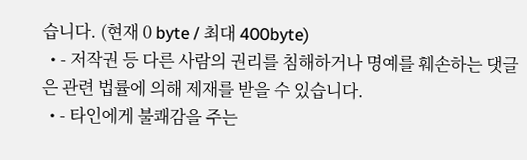습니다. (현재 0 byte / 최대 400byte)
  • - 저작권 등 다른 사람의 권리를 침해하거나 명예를 훼손하는 댓글은 관련 법률에 의해 제재를 받을 수 있습니다.
  • - 타인에게 불쾌감을 주는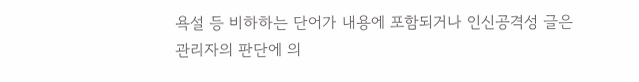욕설 등 비하하는 단어가 내용에 포함되거나 인신공격성 글은 관리자의 판단에 의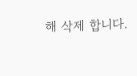해 삭제 합니다.